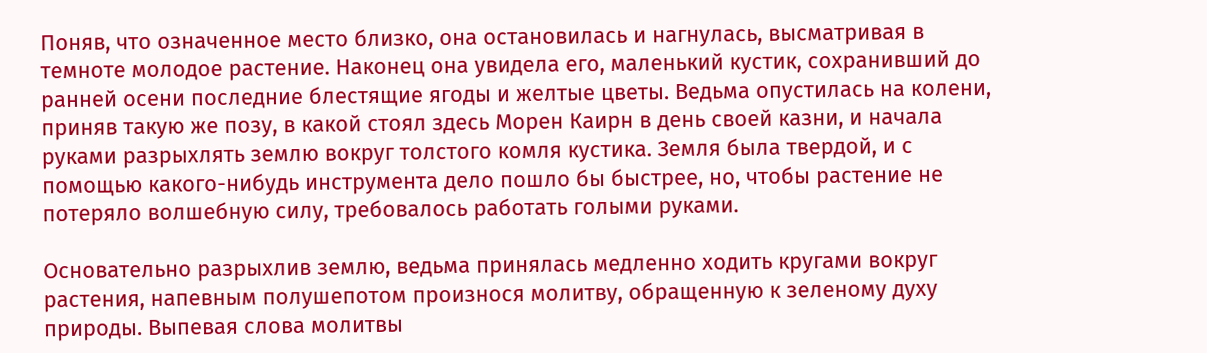Поняв, что означенное место близко, она остановилась и нагнулась, высматривая в темноте молодое растение. Наконец она увидела его, маленький кустик, сохранивший до ранней осени последние блестящие ягоды и желтые цветы. Ведьма опустилась на колени, приняв такую же позу, в какой стоял здесь Морен Каирн в день своей казни, и начала руками разрыхлять землю вокруг толстого комля кустика. Земля была твердой, и с помощью какого-нибудь инструмента дело пошло бы быстрее, но, чтобы растение не потеряло волшебную силу, требовалось работать голыми руками.

Основательно разрыхлив землю, ведьма принялась медленно ходить кругами вокруг растения, напевным полушепотом произнося молитву, обращенную к зеленому духу природы. Выпевая слова молитвы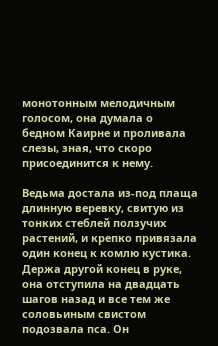монотонным мелодичным голосом, она думала о бедном Каирне и проливала слезы, зная, что скоро присоединится к нему.

Ведьма достала из-под плаща длинную веревку, свитую из тонких стеблей ползучих растений, и крепко привязала один конец к комлю кустика. Держа другой конец в руке, она отступила на двадцать шагов назад и все тем же соловьиным свистом подозвала пса. Он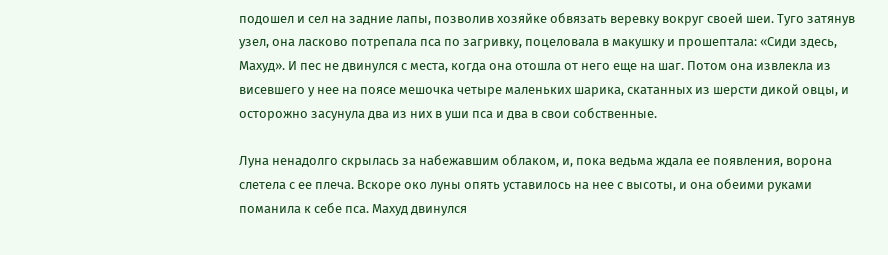подошел и сел на задние лапы, позволив хозяйке обвязать веревку вокруг своей шеи. Туго затянув узел, она ласково потрепала пса по загривку, поцеловала в макушку и прошептала: «Сиди здесь, Махуд». И пес не двинулся с места, когда она отошла от него еще на шаг. Потом она извлекла из висевшего у нее на поясе мешочка четыре маленьких шарика, скатанных из шерсти дикой овцы, и осторожно засунула два из них в уши пса и два в свои собственные.

Луна ненадолго скрылась за набежавшим облаком, и, пока ведьма ждала ее появления, ворона слетела с ее плеча. Вскоре око луны опять уставилось на нее с высоты, и она обеими руками поманила к себе пса. Махуд двинулся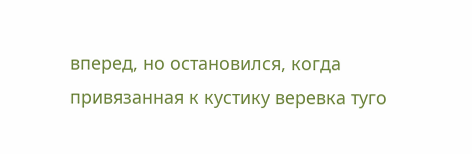вперед, но остановился, когда привязанная к кустику веревка туго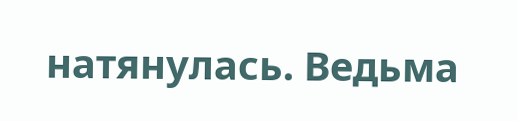натянулась. Ведьма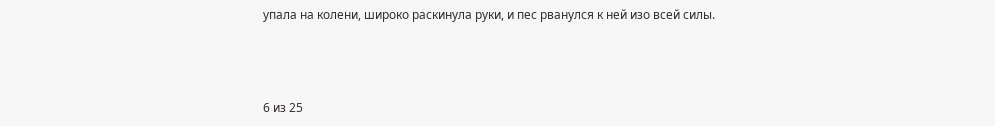упала на колени, широко раскинула руки, и пес рванулся к ней изо всей силы.



6 из 25